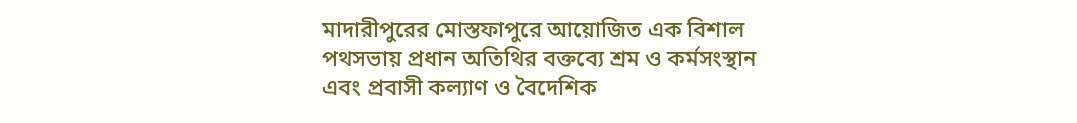মাদারীপুরের মোস্তফাপুরে আয়োজিত এক বিশাল পথসভায় প্রধান অতিথির বক্তব্যে শ্রম ও কর্মসংস্থান এবং প্রবাসী কল্যাণ ও বৈদেশিক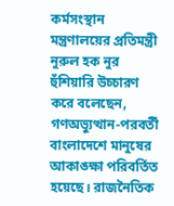কর্মসংস্থান মন্ত্রণালয়ের প্রতিমন্ত্রী নুরুল হক নুর হুঁশিয়ারি উচ্চারণ করে বলেছেন, গণঅভ্যুত্থান-পরবর্তী বাংলাদেশে মানুষের আকাঙ্ক্ষা পরিবর্তিত হয়েছে। রাজনৈতিক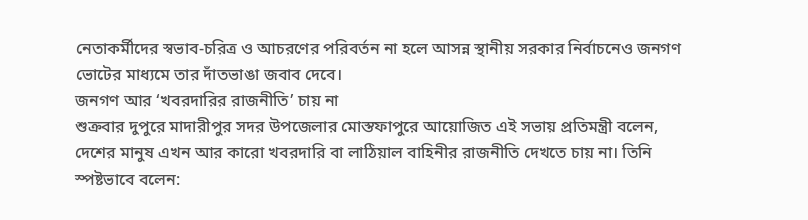নেতাকর্মীদের স্বভাব-চরিত্র ও আচরণের পরিবর্তন না হলে আসন্ন স্থানীয় সরকার নির্বাচনেও জনগণ ভোটের মাধ্যমে তার দাঁতভাঙা জবাব দেবে।
জনগণ আর ‘খবরদারির রাজনীতি’ চায় না
শুক্রবার দুপুরে মাদারীপুর সদর উপজেলার মোস্তফাপুরে আয়োজিত এই সভায় প্রতিমন্ত্রী বলেন, দেশের মানুষ এখন আর কারো খবরদারি বা লাঠিয়াল বাহিনীর রাজনীতি দেখতে চায় না। তিনি স্পষ্টভাবে বলেন: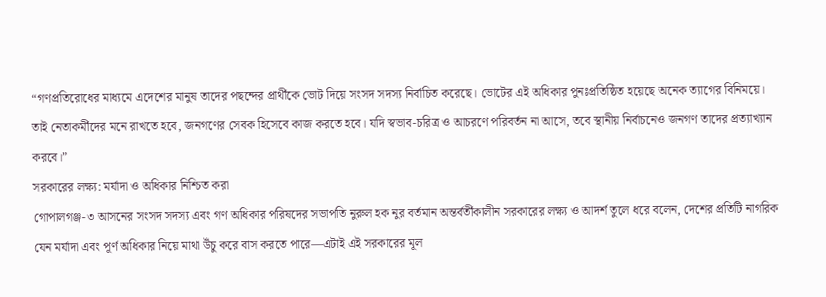“গণপ্রতিরোধের মাধ্যমে এদেশের মানুষ তাদের পছন্দের প্রার্থীকে ভোট দিয়ে সংসদ সদস্য নির্বাচিত করেছে। ভোটের এই অধিকার পুনঃপ্রতিষ্ঠিত হয়েছে অনেক ত্যাগের বিনিময়ে। তাই নেতাকর্মীদের মনে রাখতে হবে, জনগণের সেবক হিসেবে কাজ করতে হবে। যদি স্বভাব-চরিত্র ও আচরণে পরিবর্তন না আসে, তবে স্থানীয় নির্বাচনেও জনগণ তাদের প্রত্যাখ্যান করবে।”
সরকারের লক্ষ্য: মর্যাদা ও অধিকার নিশ্চিত করা
গোপালগঞ্জ-৩ আসনের সংসদ সদস্য এবং গণ অধিকার পরিষদের সভাপতি নুরুল হক নুর বর্তমান অন্তর্বর্তীকালীন সরকারের লক্ষ্য ও আদর্শ তুলে ধরে বলেন, দেশের প্রতিটি নাগরিক যেন মর্যাদা এবং পূর্ণ অধিকার নিয়ে মাথা উঁচু করে বাস করতে পারে—এটাই এই সরকারের মূল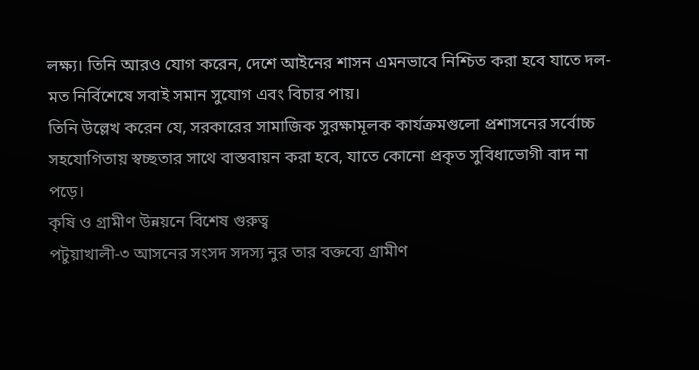লক্ষ্য। তিনি আরও যোগ করেন, দেশে আইনের শাসন এমনভাবে নিশ্চিত করা হবে যাতে দল-মত নির্বিশেষে সবাই সমান সুযোগ এবং বিচার পায়।
তিনি উল্লেখ করেন যে, সরকারের সামাজিক সুরক্ষামূলক কার্যক্রমগুলো প্রশাসনের সর্বোচ্চ সহযোগিতায় স্বচ্ছতার সাথে বাস্তবায়ন করা হবে, যাতে কোনো প্রকৃত সুবিধাভোগী বাদ না পড়ে।
কৃষি ও গ্রামীণ উন্নয়নে বিশেষ গুরুত্ব
পটুয়াখালী-৩ আসনের সংসদ সদস্য নুর তার বক্তব্যে গ্রামীণ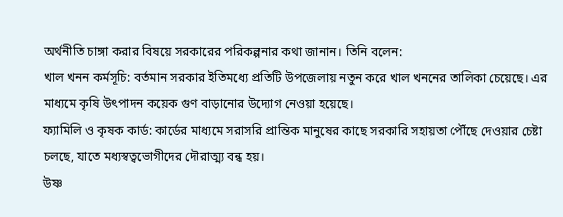অর্থনীতি চাঙ্গা করার বিষয়ে সরকারের পরিকল্পনার কথা জানান। তিনি বলেন:
খাল খনন কর্মসূচি: বর্তমান সরকার ইতিমধ্যে প্রতিটি উপজেলায় নতুন করে খাল খননের তালিকা চেয়েছে। এর মাধ্যমে কৃষি উৎপাদন কয়েক গুণ বাড়ানোর উদ্যোগ নেওয়া হয়েছে।
ফ্যামিলি ও কৃষক কার্ড: কার্ডের মাধ্যমে সরাসরি প্রান্তিক মানুষের কাছে সরকারি সহায়তা পৌঁছে দেওয়ার চেষ্টা চলছে, যাতে মধ্যস্বত্বভোগীদের দৌরাত্ম্য বন্ধ হয়।
উষ্ণ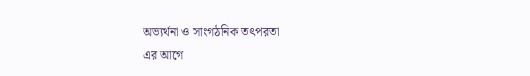অভ্যর্থনা ও সাংগঠনিক তৎপরতা
এর আগে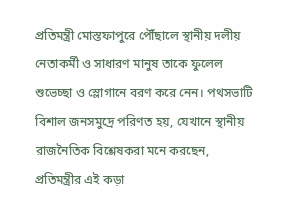প্রতিমন্ত্রী মোস্তফাপুরে পৌঁছালে স্থানীয় দলীয় নেতাকর্মী ও সাধারণ মানুষ তাকে ফুলেল শুভেচ্ছা ও স্লোগানে বরণ করে নেন। পথসভাটি বিশাল জনসমুদ্রে পরিণত হয়, যেখানে স্থানীয় রাজনৈতিক বিশ্লেষকরা মনে করছেন, প্রতিমন্ত্রীর এই কড়া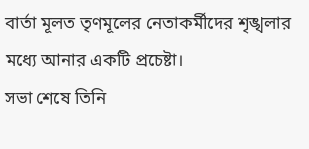বার্তা মূলত তৃণমূলের নেতাকর্মীদের শৃঙ্খলার মধ্যে আনার একটি প্রচেষ্টা।
সভা শেষে তিনি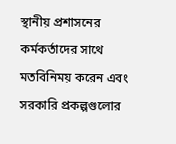স্থানীয় প্রশাসনের কর্মকর্তাদের সাথে মতবিনিময় করেন এবং সরকারি প্রকল্পগুলোর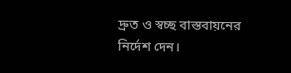দ্রুত ও স্বচ্ছ বাস্তবায়নের নির্দেশ দেন।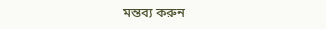মন্তব্য করুন